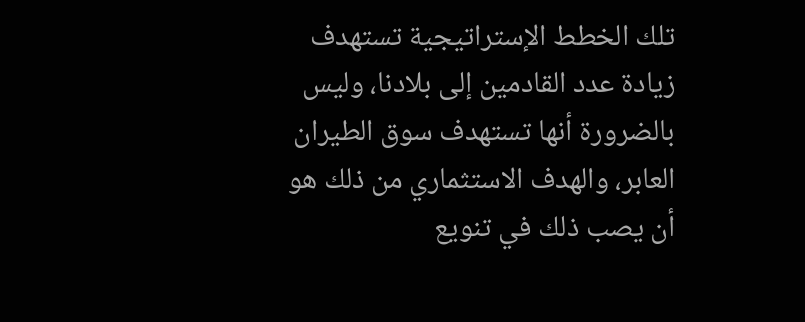تلك الخطط الإستراتيجية تستهدف زيادة عدد القادمين إلى بلادنا، وليس بالضرورة أنها تستهدف سوق الطيران العابر، والهدف الاستثماري من ذلك هو أن يصب ذلك في تنويع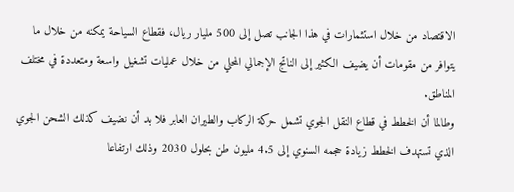الاقتصاد من خلال استثمارات في هذا الجانب تصل إلى 500 مليار ريال، فقطاع السياحة يمكنه من خلال ما يتوافر من مقومات أن يضيف الكثير إلى الناتج الإجمالي المحلي من خلال عمليات تشغيل واسعة ومتعددة في مختلف المناطق.
وطالما أن الخطط في قطاع النقل الجوي تشمل حركة الركاب والطيران العابر فلا بد أن نضيف كذلك الشحن الجوي الذي تستهدف الخطط زيادة حجمه السنوي إلى 4.5 مليون طن بحلول 2030 وذلك ارتفاعا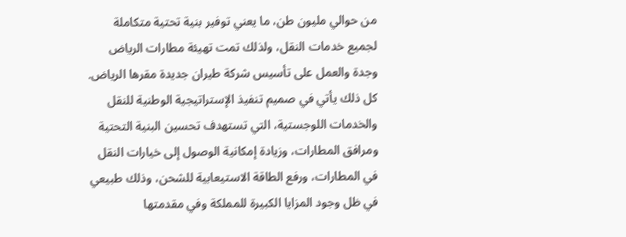من حوالي مليون طن، ما يعني توفير بنية تحتية متكاملة لجميع خدمات النقل، ولذلك تمت تهيئة مطارات الرياض وجدة والعمل على تأسيس شركة طيران جديدة مقرها الرياض.
كل ذلك يأتي في صميم تنفيذ الإستراتيجية الوطنية للنقل والخدمات اللوجستية، التي تستهدف تحسين البنية التحتية ومرافق المطارات، وزيادة إمكانية الوصول إلى خيارات النقل في المطارات، ورفع الطاقة الاستيعابية للشحن، وذلك طبيعي في ظل وجود المزايا الكبيرة للمملكة وفي مقدمتها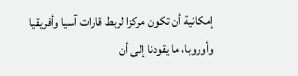إمكانية أن تكون مركزا لربط قارات آسيا وأفريقيا وأوروبا، ما يقودنا إلى أن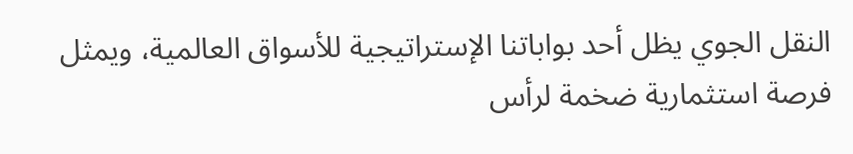النقل الجوي يظل أحد بواباتنا الإستراتيجية للأسواق العالمية، ويمثل فرصة استثمارية ضخمة لرأس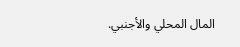المال المحلي والأجنبي.